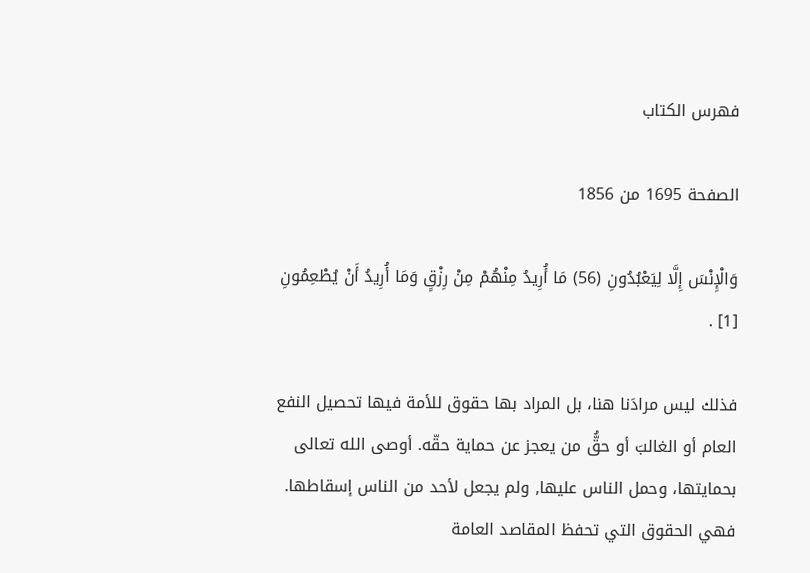فهرس الكتاب

الصفحة 1695 من 1856

وَالْإِنْسَ إِلَّا لِيَعْبُدُونِ (56) مَا أُرِيدُ مِنْهُمْ مِنْ رِزْقٍ وَمَا أُرِيدُ أَنْ يُطْعِمُونِ [1] .

فذلك ليس مرادَنا هنا، بل المراد بها حقوق للأمة فيها تحصيل النفع العام أو الغالبَ أو حقُّ من يعجز عن حماية حقّه. أوصى الله تعالى بحمايتها، وحمل الناس عليها, ولم يجعل لأحد من الناس إسقاطها. فهي الحقوق التي تحفظ المقاصد العامة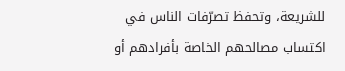للشريعة، وتحفظ تصرّفات الناس في اكتساب مصالحهم الخاصة بأفرادهم أو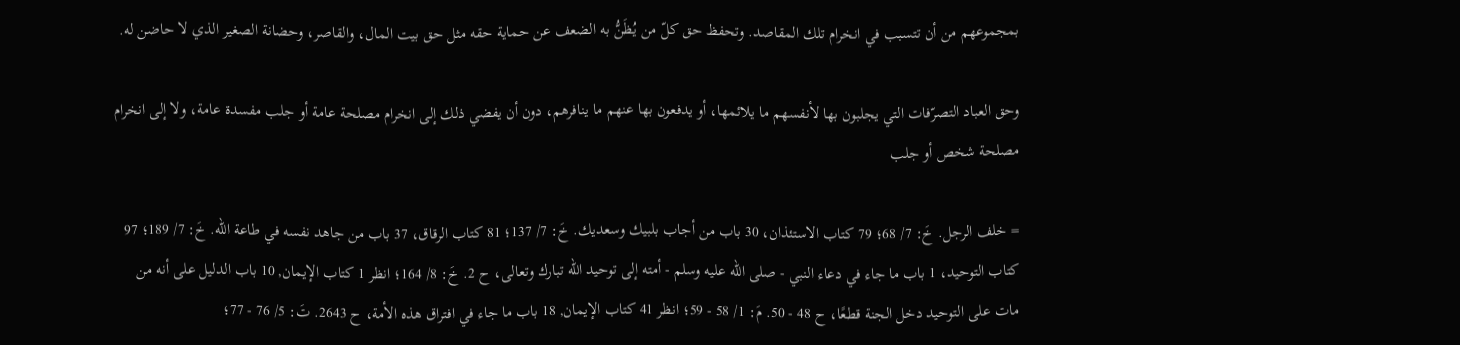بمجموعهم من أن تتسبب في انخرام تلك المقاصد. وتحفظ حق كلّ من يُظَنُّ به الضعف عن حماية حقه مثل حق بيت المال، والقاصر، وحضانة الصغير الذي لا حاضن له.

وحق العباد التصرّفات التي يجلبون بها لأنفسهم ما يلائمها، أو يدفعون بها عنهم ما ينافرهم، دون أن يفضي ذلك إلى انخرام مصلحة عامة أو جلب مفسدة عامة، ولا إلى انخرام مصلحة شخص أو جلب

= خلف الرجل. خَ: 7/ 68؛ 79 كتاب الاستئذان، 30 باب من أجاب بلبيك وسعديك. خَ: 7/ 137؛ 81 كتاب الرقاق، 37 باب من جاهد نفسه في طاعة الله. خَ: 7/ 189؛ 97 كتاب التوحيد، 1 باب ما جاء في دعاء النبي - صلى الله عليه وسلم - أمته إلى توحيد الله تبارك وتعالى، ح 2. خَ: 8/ 164؛ انظر 1 كتاب الإيمان, 10 باب الدليل على أنه من مات على التوحيد دخل الجنة قطعًا، ح 48 - 50. مَ: 1/ 58 - 59؛ انظر 41 كتاب الإيمان, 18 باب ما جاء في افتراق هذه الأمة، ح 2643. تَ: 5/ 76 - 77؛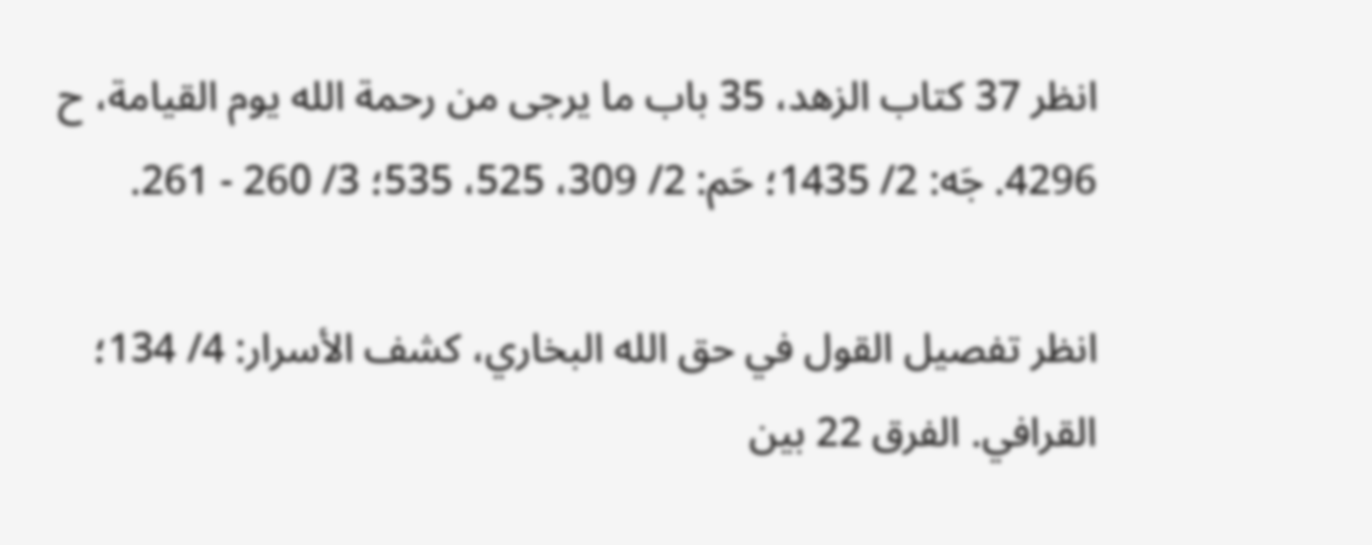انظر 37 كتاب الزهد، 35 باب ما يرجى من رحمة الله يوم القيامة، ح 4296. جَه: 2/ 1435؛ حَم: 2/ 309، 525، 535؛ 3/ 260 - 261.

انظر تفصيل القول في حق الله البخاري، كشف الأسرار: 4/ 134؛ القرافي. الفرق 22 بين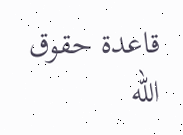قاعدة حقوق الله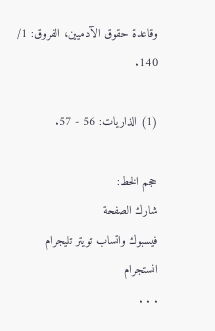وقاعدة حقوق الآدميين، الفروق: 1/ 140.

(1) الذاريات: 56 - 57.

حجم الخط:
شارك الصفحة
فيسبوك واتساب تويتر تليجرام انستجرام
. . .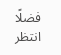فضلًا انتظر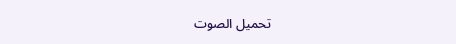تحميل الصوت